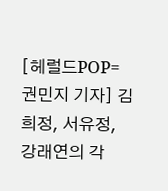[헤럴드POP=권민지 기자] 김희정, 서유정, 강래연의 각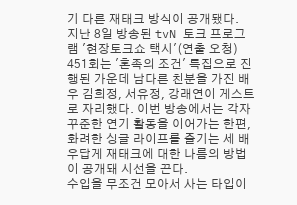기 다른 재태크 방식이 공개됐다.
지난 8일 방송된 tvN 토크 프로그램 '현장토크쇼 택시'(연출 오청) 451회는 '혼족의 조건' 특집으로 진행된 가운데 남다른 친분을 가진 배우 김희정, 서유정, 강래연이 게스트로 자리했다. 이번 방송에서는 각자 꾸준한 연기 활동을 이어가는 한편, 화려한 싱글 라이프를 즐기는 세 배우답게 재태크에 대한 나름의 방법이 공개돼 시선을 끈다.
수입을 무조건 모아서 사는 타입이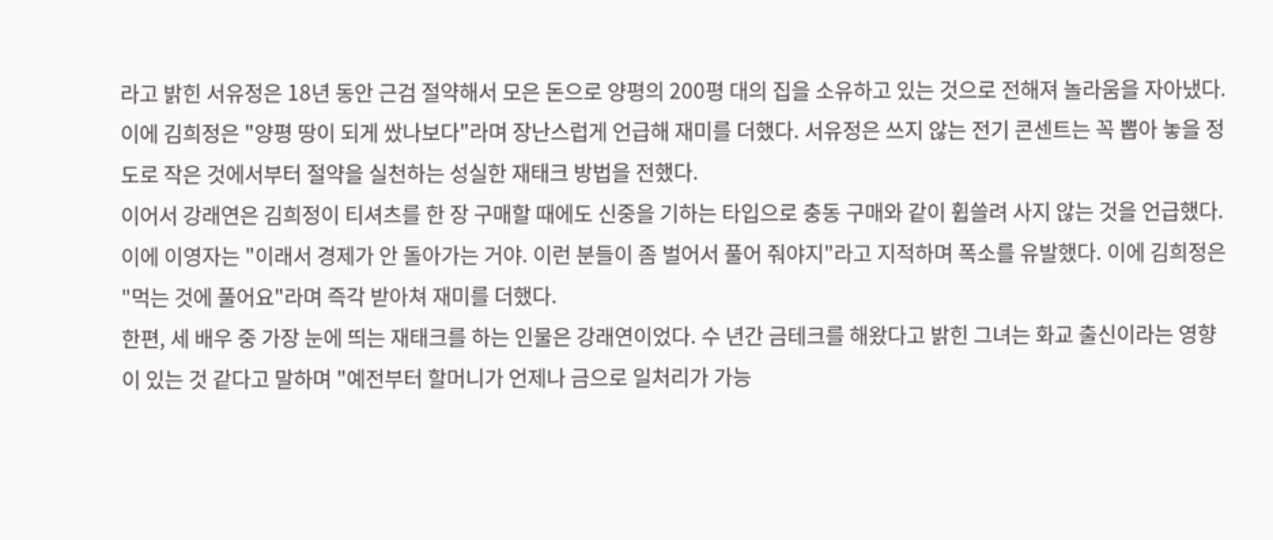라고 밝힌 서유정은 18년 동안 근검 절약해서 모은 돈으로 양평의 200평 대의 집을 소유하고 있는 것으로 전해져 놀라움을 자아냈다. 이에 김희정은 "양평 땅이 되게 쌌나보다"라며 장난스럽게 언급해 재미를 더했다. 서유정은 쓰지 않는 전기 콘센트는 꼭 뽑아 놓을 정도로 작은 것에서부터 절약을 실천하는 성실한 재태크 방법을 전했다.
이어서 강래연은 김희정이 티셔츠를 한 장 구매할 때에도 신중을 기하는 타입으로 충동 구매와 같이 휩쓸려 사지 않는 것을 언급했다. 이에 이영자는 "이래서 경제가 안 돌아가는 거야. 이런 분들이 좀 벌어서 풀어 줘야지"라고 지적하며 폭소를 유발했다. 이에 김희정은 "먹는 것에 풀어요"라며 즉각 받아쳐 재미를 더했다.
한편, 세 배우 중 가장 눈에 띄는 재태크를 하는 인물은 강래연이었다. 수 년간 금테크를 해왔다고 밝힌 그녀는 화교 출신이라는 영향이 있는 것 같다고 말하며 "예전부터 할머니가 언제나 금으로 일처리가 가능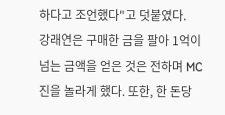하다고 조언했다"고 덧붙였다.
강래연은 구매한 금을 팔아 1억이 넘는 금액을 얻은 것은 전하며 MC진을 놀라게 했다. 또한, 한 돈당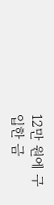12만 원에 구입한 금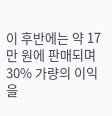이 후반에는 약 17만 원에 판매되며 30% 가량의 이익을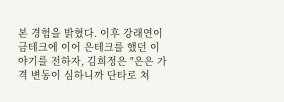본 경험을 밝혔다. 이후 강래연이 금테크에 이어 은테크를 했던 이야기를 전하자, 김희정은 "은은 가격 변동이 심하니까 단타로 쳐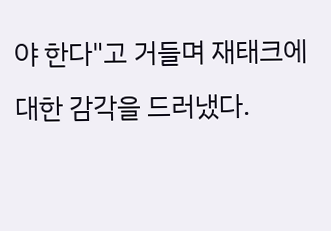야 한다"고 거들며 재태크에 대한 감각을 드러냈다.